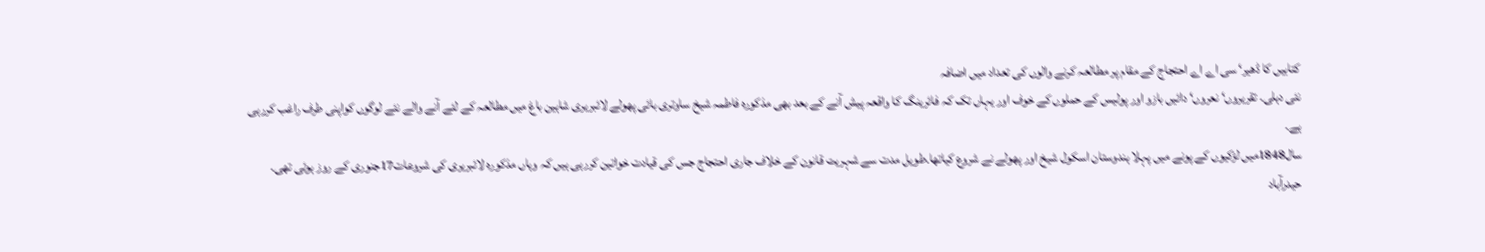کتابیں کا ڈھیر‘ سی اے اے احتجاج کے مقام پر مطالعہ کرنے والوں کی تعداد میں اضافہ
نئی دہلی۔ تقریروں‘ نعروں‘ دائیں بازو اور پولیس کے حملوں کے خوف اور یہاں تک کہ فائرینگ کا واقعہ پیش آنے کے بعد بھی مذکورہ فاطمہ شیخ ساوتری بائی پھولے لائبریری شاہین باغ میں مطالعہ کے لئے آنے والے نئے لوگوں کواپنی طرف راغب کررہی ہے۔
سال1848میں لڑکیوں کے پونے میں پہلا ہندوستان اسکول شیخ اور پھولے نے شروع کیاتھا۔طویل مدت سے شہریت قانون کے خلاف جاری احتجاج جس کی قیادت خواتین کررہی ہیں کہ وہاں مذکورہ لائبریری کی شروعات17جنوری کے روز ہوئی تھی۔
حیدرآباد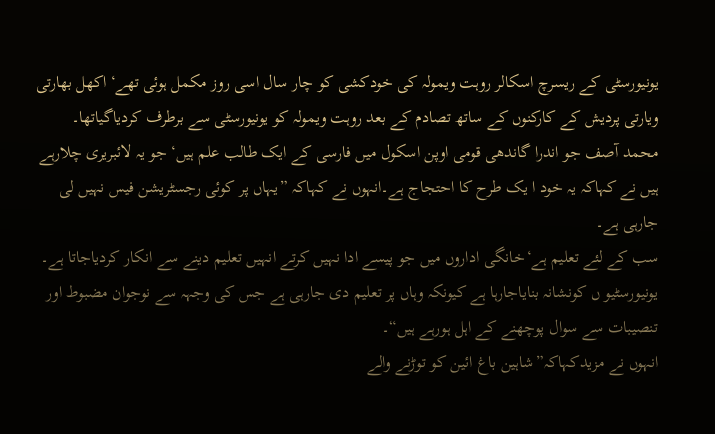یونیورسٹی کے ریسرچ اسکالر روہت ویمولہ کی خودکشی کو چار سال اسی روز مکمل ہوئی تھے‘ اکھل بھارتی ویارتی پردیش کے کارکنوں کے ساتھ تصادم کے بعد روہت ویمولہ کو یونیورسٹی سے برطرف کردیاگیاتھا۔
محمد آصف جو اندرا گاندھی قومی اوپن اسکول میں فارسی کے ایک طالب علم ہیں‘ جو یہ لائبریری چلارہے ہیں نے کہاکہ یہ خود ا یک طرح کا احتجاج ہے۔انہوں نے کہاکہ ”یہاں پر کوئی رجسٹریشن فیس نہیں لی جارہی ہے۔
سب کے لئے تعلیم ہے‘خانگی اداروں میں جو پیسے ادا نہیں کرتے انہیں تعلیم دینے سے انکار کردیاجاتا ہے۔ یونیورسٹیو ں کونشانہ بنایاجارہا ہے کیونکہ وہاں پر تعلیم دی جارہی ہے جس کی وجہہ سے نوجوان مضبوط اور تنصیبات سے سوال پوچھنے کے اہل ہورہے ہیں“۔
انہوں نے مزیدکہاکہ”شاہین باغ ائین کو توڑنے والے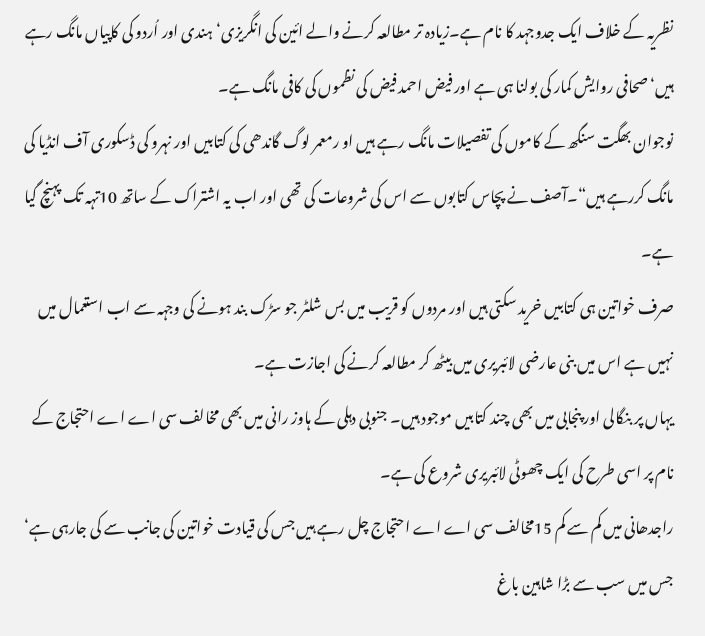نظریہ کے خلاف ایک جدوجہد کا نام ہے۔زیادہ تر مطالعہ کرنے والے ائین کی انگریزی‘ ہندی اور اُردو کی کاپیاں مانگ رہے ہیں‘ صحافی روایش کمار کی بولنا ہی ہے اور فیض احمد فیض کی نظموں کی کافی مانگ ہے۔
نوجوان بھگت سنگھ کے کاموں کی تفصیلات مانگ رہے ہیں او رمعمر لوگ گاندھی کی کتابیں اور نہرو کی ڈسکوری آف انڈیا کی مانگ کررہے ہیں“۔آصف نے پچاس کتابوں سے اس کی شروعات کی تھی اور اب یہ اشتراک کے ساتھ 10تہہ تک پہنچ گیا ہے۔
صرف خواتین ہی کتابیں خرید سکتی ہیں اور مردوں کو قریب میں بس شلٹر جو سڑک بند ہونے کی وجہہ سے اب استعمال میں نہیں ہے اس میں بنی عارضی لائبریری میں بیٹھ کر مطالعہ کرنے کی اجازت ہے۔
یہاں پر بنگالی اور پنجابی میں بھی چند کتابیں موجود ہیں۔ جنوبی دہلی کے ہاوز رانی میں بھی مخالف سی اے اے احتجاج کے نام پر اسی طرح کی ایک چھوٹی لائبریری شروع کی ہے۔
راجدھانی میں کم سے کم 15مخالف سی اے اے احتجاج چل رہے ہیں جس کی قیادت خواتین کی جانب سے کی جارہی ہے‘ جس میں سب سے بڑا شاہین باغ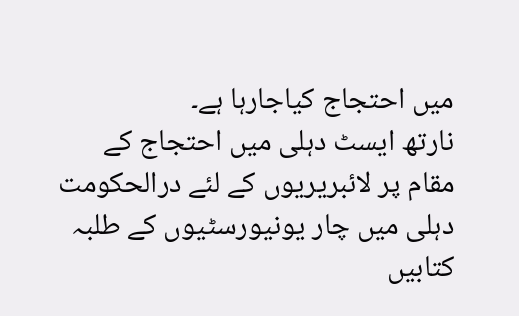میں احتجاج کیاجارہا ہے۔
نارتھ ایسٹ دہلی میں احتجاج کے مقام پر لائبریریوں کے لئے درالحکومت دہلی میں چار یونیورسٹیوں کے طلبہ کتابیں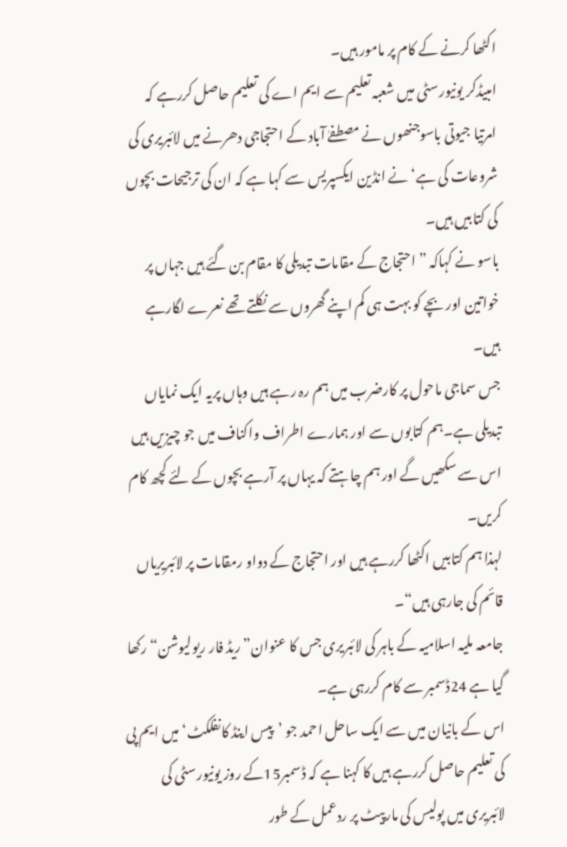اکٹھا کرنے کے کام پر مامور ہیں۔
امبیڈکر یونیورسٹی میں شعبہ تعلیم سے ایم اے کی تعلیم حاصل کررہے کہ امرتیا جیوتی باسوجنھوں نے مصطفےٰ آباد کے احتجاجی دھرنے میں لائبریری کی شروعات کی ہے‘ نے انڈین ایکسپریس سے کہا ہے کہ ان کی ترجیحات بچوں کی کتابیں ہیں۔
باسو نے کہاکہ ”احتجاج کے مقامات تبدیلی کا مقام بن گئے ہیں جہاں پر خواتین اور بچے کو بہت ہی کم اپنے گھروں سے نکلتے تھے نعرے لگارہے ہیں۔
جس سماجی ماحول پر کارضرب میں ہم رہ رہے ہیں وہاں پریہ ایک نمایاں تبدیلی ہے۔ہم کتابوں سے اور ہمارے اطراف واکناف میں جو چیزیں ہیں اس سے سکھیں گے اور ہم چاہتے کہ یہاں پر آرہے بچوں کے لئے کچھ کام کریں۔
لہذا ہم کتابیں اکٹھا کررہے ہیں اور احتجاج کے دواو رمقامات پر لائبریریاں قائم کی جارہی ہیں“۔
جامعہ ملیہ اسلامیہ کے باہر کی لائبریری جس کا عنوان”ریڈ فار ریولیوشن“ رکھا گیا ہے 24ڈسمبر سے کام کررہی ہے۔
اس کے بانیان میں سے ایک ساحل احمد جو ’پیس اینڈ کانفلکٹ‘ میں ایم پی کی تعلیم حاصل کررہے ہیں کا کہنا ہے کہ ڈسمبر15کے روز یونیورسٹی کی لائبریری میں پولیس کی مارپیٹ پر ردعمل کے طور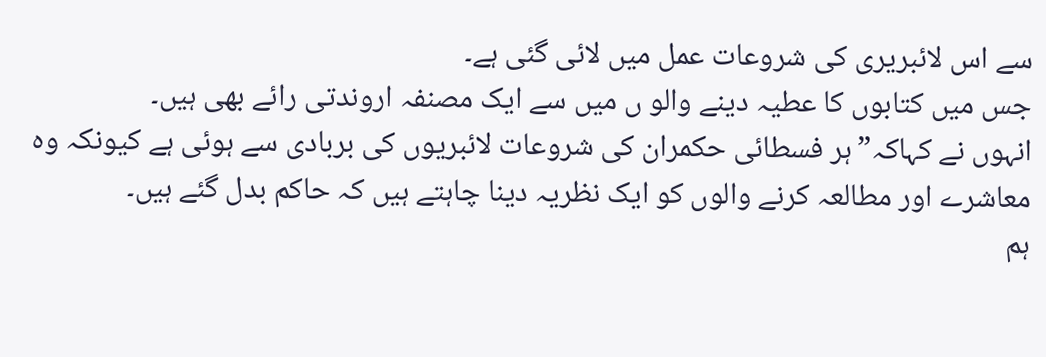سے اس لائبریری کی شروعات عمل میں لائی گئی ہے۔
جس میں کتابوں کا عطیہ دینے والو ں میں سے ایک مصنفہ اروندتی رائے بھی ہیں۔
انہوں نے کہاکہ”ہر فسطائی حکمران کی شروعات لائبریوں کی بربادی سے ہوئی ہے کیونکہ وہ معاشرے اور مطالعہ کرنے والوں کو ایک نظریہ دینا چاہتے ہیں کہ حاکم بدل گئے ہیں۔
ہم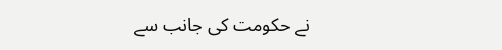نے حکومت کی جانب سے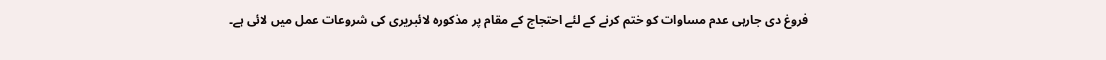فروغ دی جارہی عدم مساوات کو ختم کرنے کے لئے احتجاج کے مقام پر مذکورہ لائبریری کی شروعات عمل میں لائی ہے۔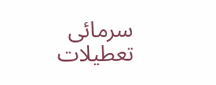سرمائی تعطیلات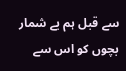سے قبل ہم بے شمار بچوں کو اس سے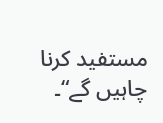مستفید کرنا چاہیں گے“۔